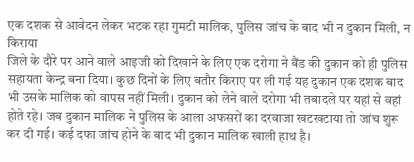एक दशक से आवेदन लेकर भटक रहा गुमटी मालिक, पुलिस जांच के बाद भी न दुकान मिली, न किराया
जिले के दौरे पर आने वाले आइजी को दिखाने के लिए एक दरोगा ने बैंड की दुकान को ही पुलिस सहायता केन्द्र बना दिया। कुछ दिनों के लिए बतौर किराए पर ली गई यह दुकान एक दशक बाद भी उसके मालिक को वापस नहीं मिली। दुकान को लेने वाले दरोगा भी तबादले पर यहां से वहां होते रहे। जब दुकान मालिक ने पुलिस के आला अफसरों का दरवाजा खटखटाया तो जांच शुरू कर दी गई। कई दफा जांच होने के बाद भी दुकान मालिक खाली हाथ है।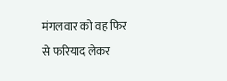मंगलवार को वह फिर से फरियाद लेकर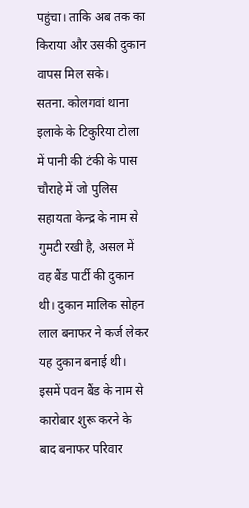पहुंचा। ताकि अब तक का किराया और उसकी दुकान वापस मिल सके।
सतना. कोलगवां थाना इलाके के टिकुरिया टोला में पानी की टंकी के पास चौराहे में जो पुलिस सहायता केन्द्र के नाम से गुमटी रखी है, असल में वह बैंड पार्टी की दुकान थी। दुकान मालिक सोहन लाल बनाफर ने कर्ज लेकर यह दुकान बनाई थी। इसमें पवन बैंड के नाम से कारोबार शुरू करने के बाद बनाफर परिवार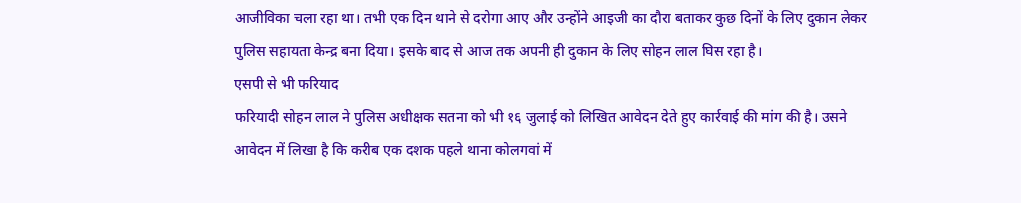आजीविका चला रहा था। तभी एक दिन थाने से दरोगा आए और उन्होंने आइजी का दौरा बताकर कुछ दिनों के लिए दुकान लेकर पुलिस सहायता केन्द्र बना दिया। इसके बाद से आज तक अपनी ही दुकान के लिए सोहन लाल घिस रहा है।
एसपी से भी फरियाद
फरियादी सोहन लाल ने पुलिस अधीक्षक सतना को भी १६ जुलाई को लिखित आवेदन देते हुए कार्रवाई की मांग की है। उसने आवेदन में लिखा है कि करीब एक दशक पहले थाना कोलगवां में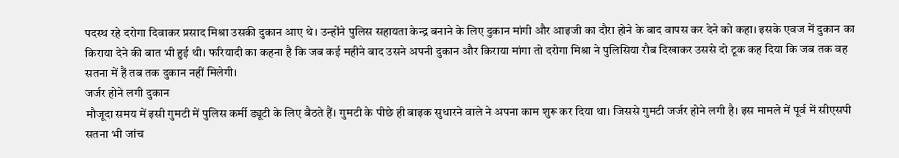पदस्थ रहे दरोगा दिवाकर प्रसाद मिश्रा उसकी दुकान आए थे। उन्होंने पुलिस सहायता केन्द्र बनाने के लिए दुकान मांगी और आइजी का दौरा होने के बाद वापस कर देने को कहा। इसके एवज में दुकान का किराया देने की बात भी हुई थी। फरियादी का कहना है कि जब कई महीने बाद उसने अपनी दुकान और किराया मांगा तो दरोगा मिश्रा ने पुलिसिया रौब दिखाकर उससे दो टूक कह दिया कि जब तक वह सतना में हैं तब तक दुकान नहीं मिलेगी।
जर्जर होने लगी दुकान
मौजूदा समय में इसी गुमटी में पुलिस कर्मी ड्यूटी के लिए बैठते हैं। गुमटी के पीछे ही बाइक सुधारने वाले ने अपना काम शुरू कर दिया था। जिससे गुमटी जर्जर होने लगी है। इस मामले में पूर्व में सीएसपी सतना भी जांच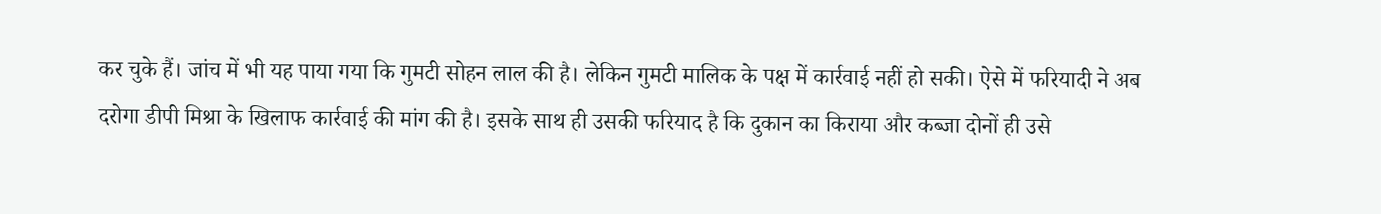कर चुके हैं। जांच में भी यह पाया गया कि गुमटी सोहन लाल की है। लेकिन गुमटी मालिक के पक्ष में कार्रवाई नहीं हो सकी। ऐसे में फरियादी ने अब दरोगा डीपी मिश्रा के खिलाफ कार्रवाई की मांग की है। इसके साथ ही उसकी फरियाद है कि दुकान का किराया और कब्जा दोनों ही उसे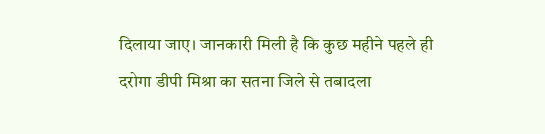दिलाया जाए। जानकारी मिली है कि कुछ महीने पहले ही दरोगा डीपी मिश्रा का सतना जिले से तबादला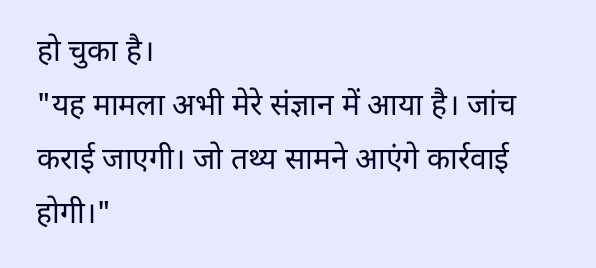हो चुका है।
"यह मामला अभी मेरे संज्ञान में आया है। जांच कराई जाएगी। जो तथ्य सामने आएंगे कार्रवाई होगी।"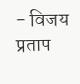- विजय प्रताप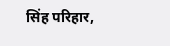सिंह परिहार,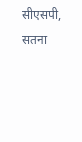सीएसपी, सतना